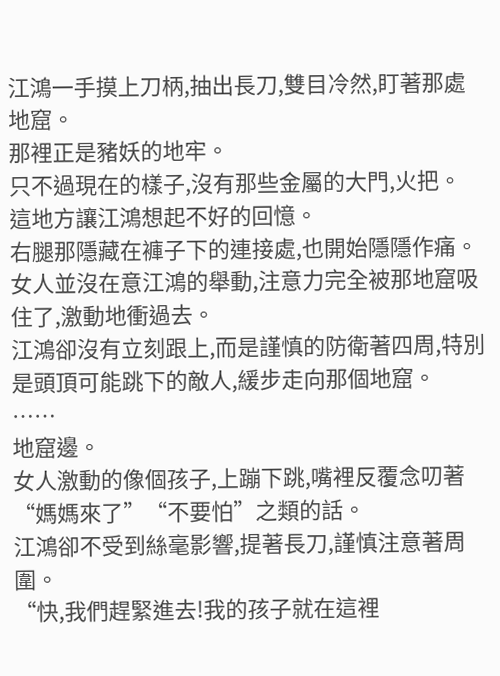江鴻一手摸上刀柄,抽出長刀,雙目冷然,盯著那處地窟。
那裡正是豬妖的地牢。
只不過現在的樣子,沒有那些金屬的大門,火把。
這地方讓江鴻想起不好的回憶。
右腿那隱藏在褲子下的連接處,也開始隱隱作痛。
女人並沒在意江鴻的舉動,注意力完全被那地窟吸住了,激動地衝過去。
江鴻卻沒有立刻跟上,而是謹慎的防衛著四周,特別是頭頂可能跳下的敵人,緩步走向那個地窟。
……
地窟邊。
女人激動的像個孩子,上蹦下跳,嘴裡反覆念叨著“媽媽來了”“不要怕”之類的話。
江鴻卻不受到絲毫影響,提著長刀,謹慎注意著周圍。
“快,我們趕緊進去!我的孩子就在這裡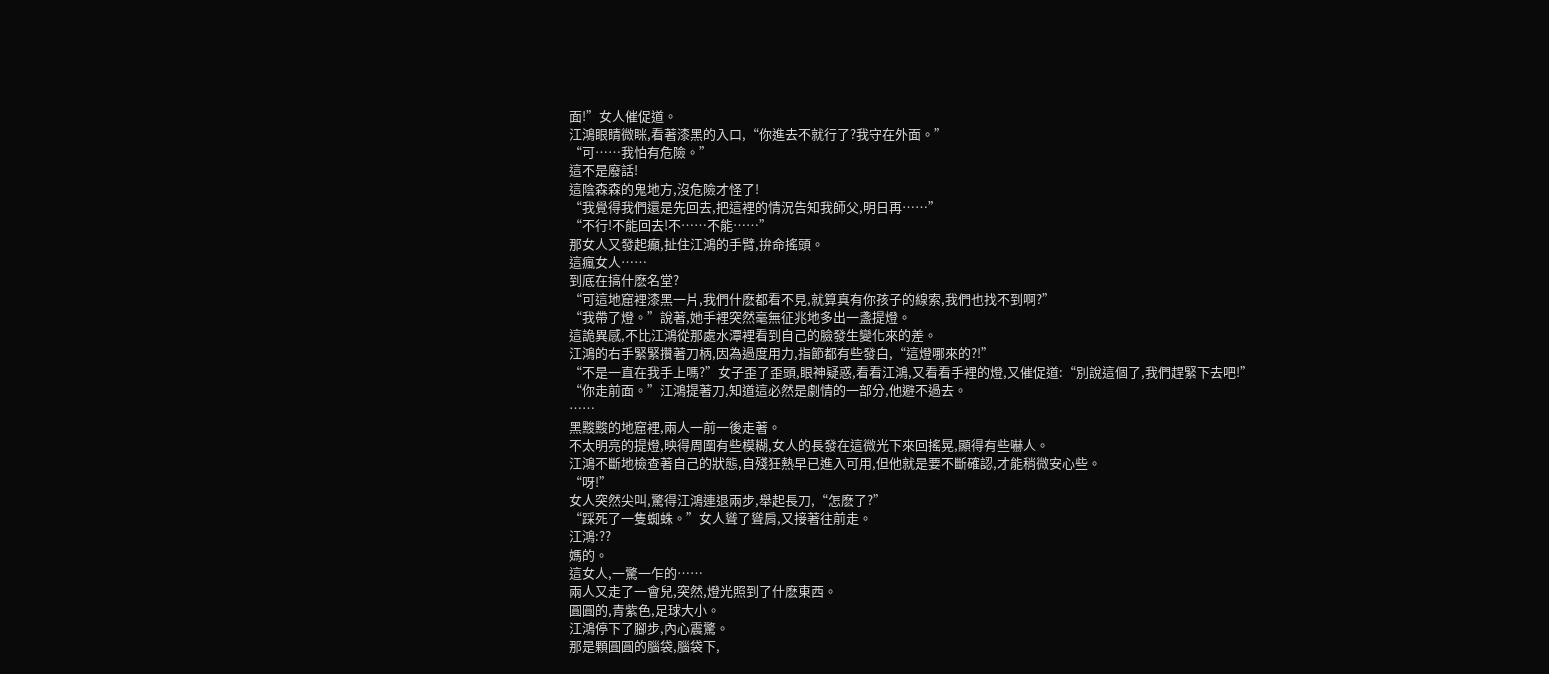面!”女人催促道。
江鴻眼睛微眯,看著漆黑的入口,“你進去不就行了?我守在外面。”
“可……我怕有危險。”
這不是廢話!
這陰森森的鬼地方,沒危險才怪了!
“我覺得我們還是先回去,把這裡的情況告知我師父,明日再……”
“不行!不能回去!不……不能……”
那女人又發起癲,扯住江鴻的手臂,拚命搖頭。
這瘋女人……
到底在搞什麽名堂?
“可這地窟裡漆黑一片,我們什麽都看不見,就算真有你孩子的線索,我們也找不到啊?”
“我帶了燈。”說著,她手裡突然毫無征兆地多出一盞提燈。
這詭異感,不比江鴻從那處水潭裡看到自己的臉發生變化來的差。
江鴻的右手緊緊攢著刀柄,因為過度用力,指節都有些發白,“這燈哪來的?!”
“不是一直在我手上嗎?”女子歪了歪頭,眼神疑惑,看看江鴻,又看看手裡的燈,又催促道:“別說這個了,我們趕緊下去吧!”
“你走前面。”江鴻提著刀,知道這必然是劇情的一部分,他避不過去。
……
黑黢黢的地窟裡,兩人一前一後走著。
不太明亮的提燈,映得周圍有些模糊,女人的長發在這微光下來回搖晃,顯得有些嚇人。
江鴻不斷地檢查著自己的狀態,自殘狂熱早已進入可用,但他就是要不斷確認,才能稍微安心些。
“呀!”
女人突然尖叫,驚得江鴻連退兩步,舉起長刀,“怎麽了?”
“踩死了一隻蜘蛛。”女人聳了聳肩,又接著往前走。
江鴻:??
媽的。
這女人,一驚一乍的……
兩人又走了一會兒,突然,燈光照到了什麽東西。
圓圓的,青紫色,足球大小。
江鴻停下了腳步,內心震驚。
那是顆圓圓的腦袋,腦袋下,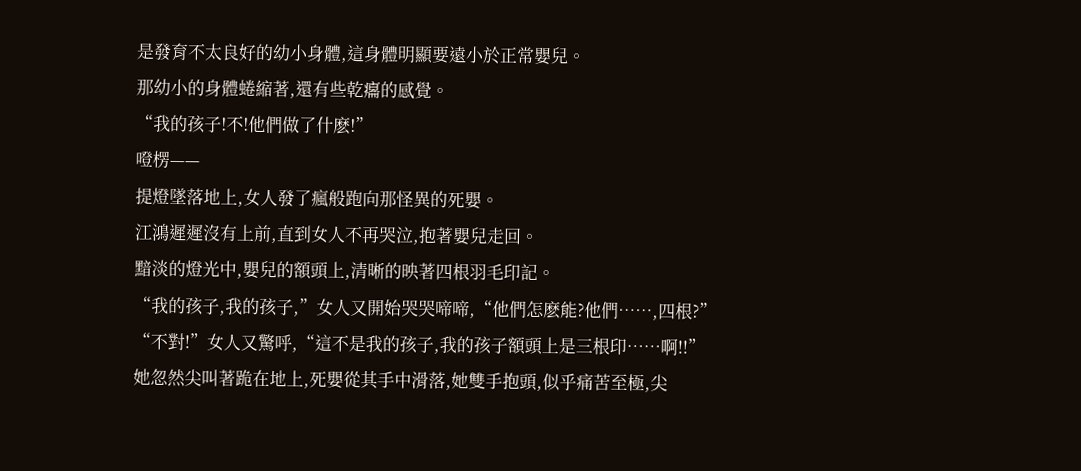是發育不太良好的幼小身體,這身體明顯要遠小於正常嬰兒。
那幼小的身體蜷縮著,還有些乾癟的感覺。
“我的孩子!不!他們做了什麽!”
噔楞——
提燈墜落地上,女人發了瘋般跑向那怪異的死嬰。
江鴻遲遲沒有上前,直到女人不再哭泣,抱著嬰兒走回。
黯淡的燈光中,嬰兒的額頭上,清晰的映著四根羽毛印記。
“我的孩子,我的孩子,”女人又開始哭哭啼啼,“他們怎麽能?他們……,四根?”
“不對!”女人又驚呼,“這不是我的孩子,我的孩子額頭上是三根印……啊!!”
她忽然尖叫著跪在地上,死嬰從其手中滑落,她雙手抱頭,似乎痛苦至極,尖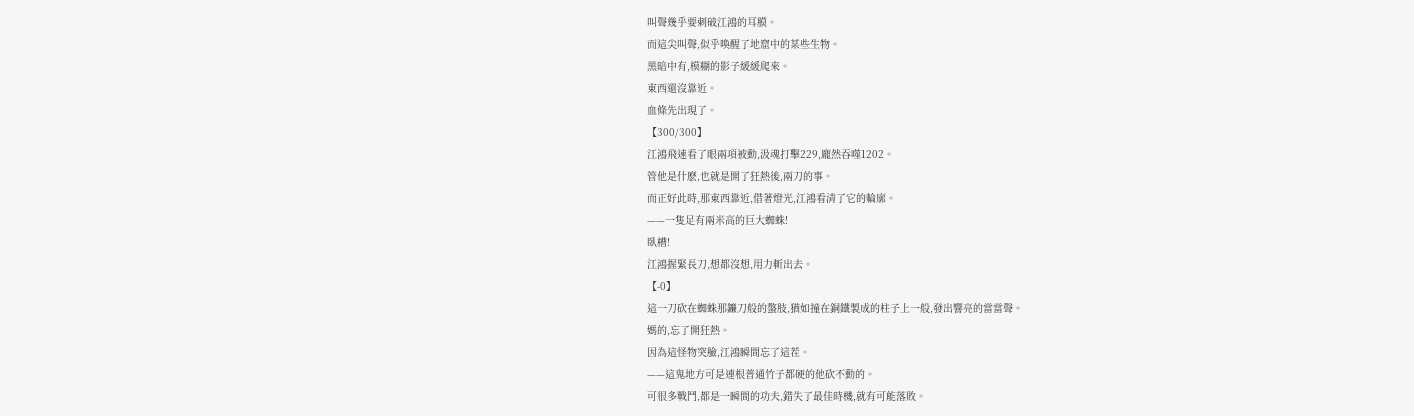叫聲幾乎要刺破江鴻的耳膜。
而這尖叫聲,似乎喚醒了地窟中的某些生物。
黑暗中有,模糊的影子緩緩爬來。
東西還沒靠近。
血條先出現了。
【300/300】
江鴻飛速看了眼兩項被動,汲魂打擊229,龐然吞噬1202。
管他是什麽,也就是開了狂熱後,兩刀的事。
而正好此時,那東西靠近,借著燈光,江鴻看清了它的輪廓。
——一隻足有兩米高的巨大蜘蛛!
臥槽!
江鴻握緊長刀,想都沒想,用力斬出去。
【-0】
這一刀砍在蜘蛛那鐮刀般的螯肢,猶如撞在銅鐵製成的柱子上一般,發出響亮的當當聲。
媽的,忘了開狂熱。
因為這怪物突臉,江鴻瞬間忘了這茬。
——這鬼地方可是連根普通竹子都硬的他砍不動的。
可很多戰鬥,都是一瞬間的功夫,錯失了最佳時機,就有可能落敗。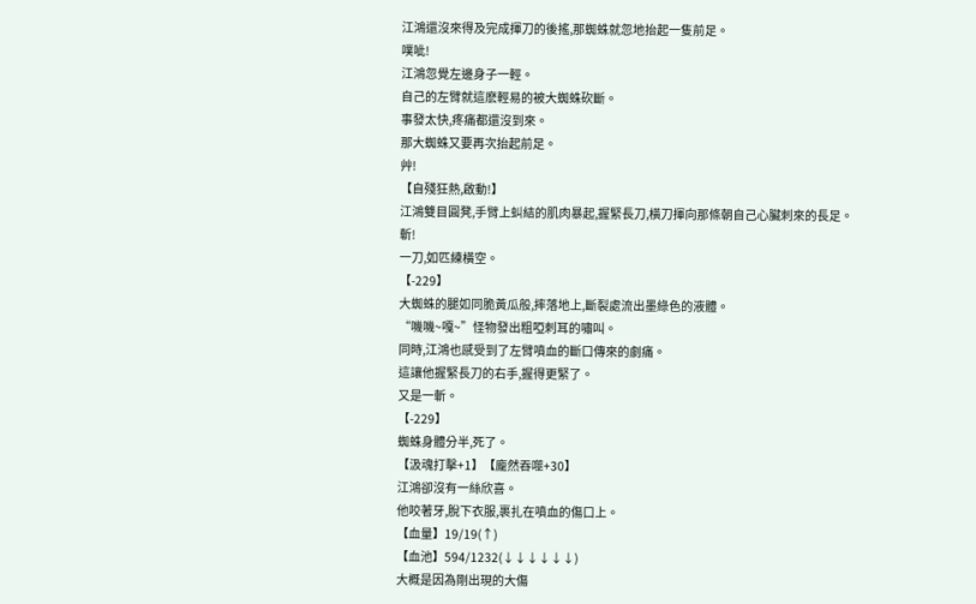江鴻還沒來得及完成揮刀的後搖,那蜘蛛就忽地抬起一隻前足。
噗呲!
江鴻忽覺左邊身子一輕。
自己的左臂就這麽輕易的被大蜘蛛砍斷。
事發太快,疼痛都還沒到來。
那大蜘蛛又要再次抬起前足。
艸!
【自殘狂熱,啟動!】
江鴻雙目圓凳,手臂上虯結的肌肉暴起,握緊長刀,橫刀揮向那條朝自己心臟刺來的長足。
斬!
一刀,如匹練橫空。
【-229】
大蜘蛛的腿如同脆黃瓜般,摔落地上,斷裂處流出墨綠色的液體。
“嘰嘰~嘎~”怪物發出粗啞刺耳的嘯叫。
同時,江鴻也感受到了左臂噴血的斷口傳來的劇痛。
這讓他握緊長刀的右手,握得更緊了。
又是一斬。
【-229】
蜘蛛身體分半,死了。
【汲魂打擊+1】【龐然吞噬+30】
江鴻卻沒有一絲欣喜。
他咬著牙,脫下衣服,裹扎在噴血的傷口上。
【血量】19/19(↑)
【血池】594/1232(↓↓↓↓↓↓)
大概是因為剛出現的大傷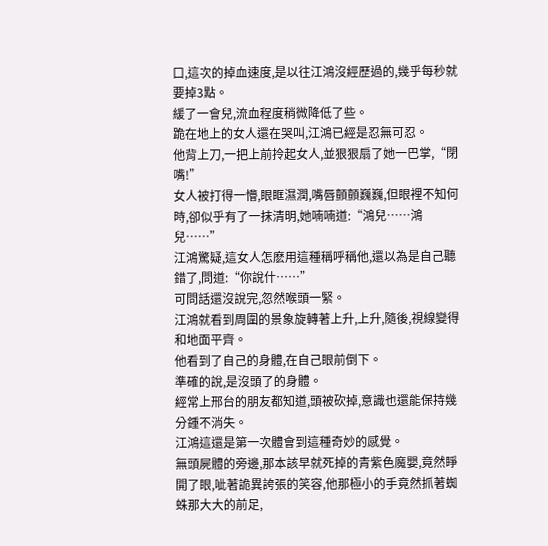口,這次的掉血速度,是以往江鴻沒經歷過的,幾乎每秒就要掉3點。
緩了一會兒,流血程度稍微降低了些。
跪在地上的女人還在哭叫,江鴻已經是忍無可忍。
他背上刀,一把上前拎起女人,並狠狠扇了她一巴掌,“閉嘴!”
女人被打得一懵,眼眶濕潤,嘴唇顫顫巍巍,但眼裡不知何時,卻似乎有了一抹清明,她喃喃道:“鴻兒……鴻兒……”
江鴻驚疑,這女人怎麽用這種稱呼稱他,還以為是自己聽錯了,問道:“你說什……”
可問話還沒說完,忽然喉頭一緊。
江鴻就看到周圍的景象旋轉著上升,上升,隨後,視線變得和地面平齊。
他看到了自己的身體,在自己眼前倒下。
準確的說,是沒頭了的身體。
經常上邢台的朋友都知道,頭被砍掉,意識也還能保持幾分鍾不消失。
江鴻這還是第一次體會到這種奇妙的感覺。
無頭屍體的旁邊,那本該早就死掉的青紫色魔嬰,竟然睜開了眼,呲著詭異誇張的笑容,他那極小的手竟然抓著蜘蛛那大大的前足,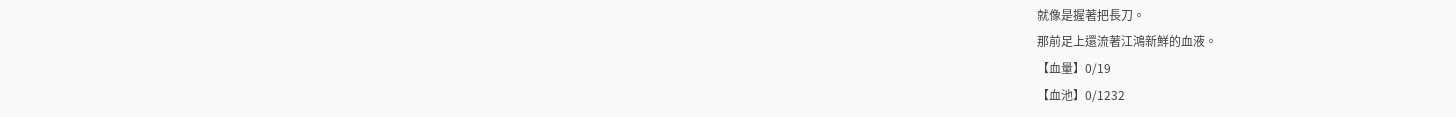就像是握著把長刀。
那前足上還流著江鴻新鮮的血液。
【血量】0/19
【血池】0/1232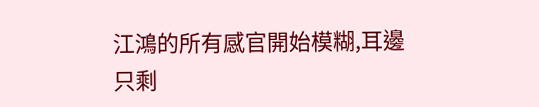江鴻的所有感官開始模糊,耳邊只剩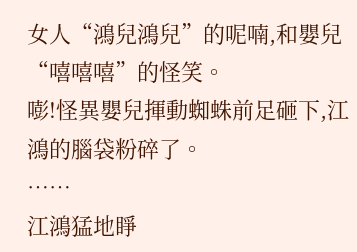女人“鴻兒鴻兒”的呢喃,和嬰兒“嘻嘻嘻”的怪笑。
嘭!怪異嬰兒揮動蜘蛛前足砸下,江鴻的腦袋粉碎了。
……
江鴻猛地睜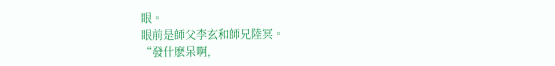眼。
眼前是師父李玄和師兄陸冥。
“發什麽呆啊,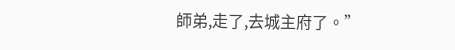師弟,走了,去城主府了。”